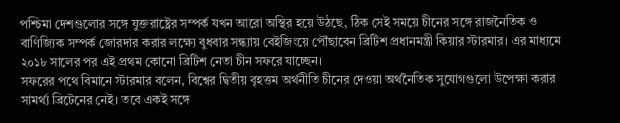পশ্চিমা দেশগুলোর সঙ্গে যুক্তরাষ্ট্রের সম্পর্ক যখন আরো অস্থির হয়ে উঠছে, ঠিক সেই সময়ে চীনের সঙ্গে রাজনৈতিক ও বাণিজ্যিক সম্পর্ক জোরদার করার লক্ষ্যে বুধবার সন্ধ্যায় বেইজিংয়ে পৌঁছাবেন ব্রিটিশ প্রধানমন্ত্রী কিয়ার স্টারমার। এর মাধ্যমে ২০১৮ সালের পর এই প্রথম কোনো ব্রিটিশ নেতা চীন সফরে যাচ্ছেন।
সফরের পথে বিমানে স্টারমার বলেন, বিশ্বের দ্বিতীয় বৃহত্তম অর্থনীতি চীনের দেওয়া অর্থনৈতিক সুযোগগুলো উপেক্ষা করার সামর্থ্য ব্রিটেনের নেই। তবে একই সঙ্গে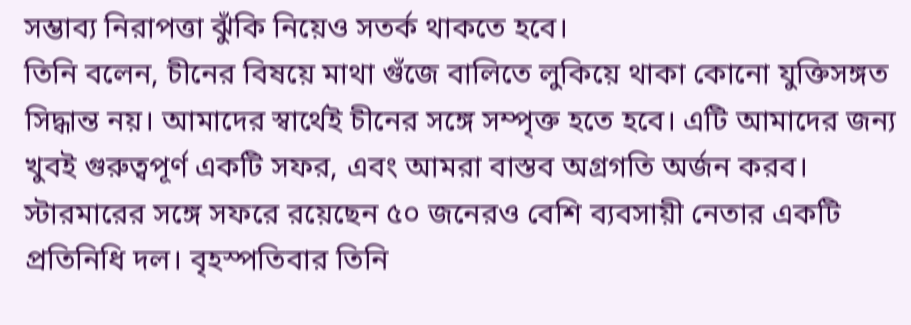সম্ভাব্য নিরাপত্তা ঝুঁকি নিয়েও সতর্ক থাকতে হবে।
তিনি বলেন, চীনের বিষয়ে মাথা গুঁজে বালিতে লুকিয়ে থাকা কোনো যুক্তিসঙ্গত সিদ্ধান্ত নয়। আমাদের স্বার্থেই চীনের সঙ্গে সম্পৃক্ত হতে হবে। এটি আমাদের জন্য খুবই গুরুত্বপূর্ণ একটি সফর, এবং আমরা বাস্তব অগ্রগতি অর্জন করব। স্টারমারের সঙ্গে সফরে রয়েছেন ৫০ জনেরও বেশি ব্যবসায়ী নেতার একটি প্রতিনিধি দল। বৃহস্পতিবার তিনি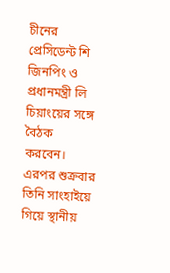চীনের প্রেসিডেন্ট শি জিনপিং ও প্রধানমন্ত্রী লি চিয়াংয়ের সঙ্গে বৈঠক করবেন। এরপর শুক্রবার তিনি সাংহাইয়ে গিয়ে স্থানীয়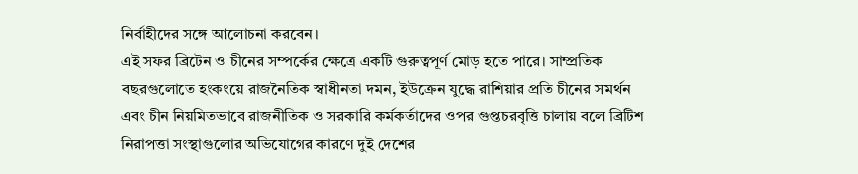নির্বাহীদের সঙ্গে আলোচনা করবেন।
এই সফর ব্রিটেন ও চীনের সম্পর্কের ক্ষেত্রে একটি গুরুত্বপূর্ণ মোড় হতে পারে। সাম্প্রতিক বছরগুলোতে হংকংয়ে রাজনৈতিক স্বাধীনতা দমন, ইউক্রেন যুদ্ধে রাশিয়ার প্রতি চীনের সমর্থন এবং চীন নিয়মিতভাবে রাজনীতিক ও সরকারি কর্মকর্তাদের ওপর গুপ্তচরবৃত্তি চালায় বলে ব্রিটিশ নিরাপত্তা সংস্থাগুলোর অভিযোগের কারণে দুই দেশের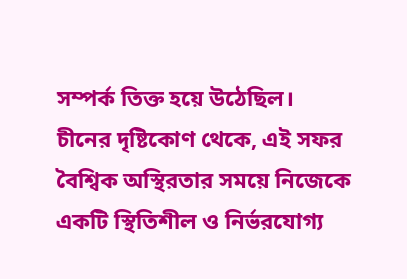সম্পর্ক তিক্ত হয়ে উঠেছিল।
চীনের দৃষ্টিকোণ থেকে, এই সফর বৈশ্বিক অস্থিরতার সময়ে নিজেকে একটি স্থিতিশীল ও নির্ভরযোগ্য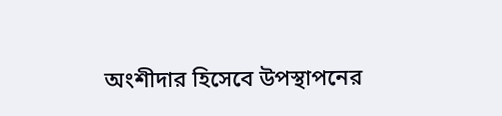অংশীদার হিসেবে উপস্থাপনের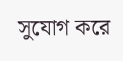সুযোগ করে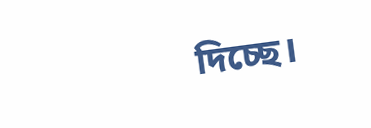দিচ্ছে।